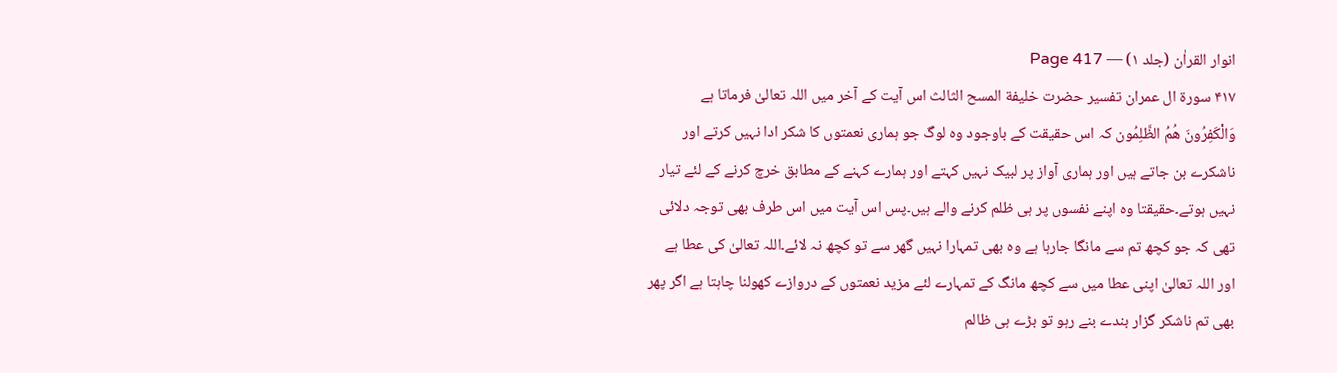انوار القراٰن (جلد ۱) — Page 417
۴۱۷ سورة ال عمران تفسیر حضرت خلیفة المسح الثالث اس آیت کے آخر میں اللہ تعالیٰ فرماتا ہے وَالْكَفِرُونَ هُمُ الظَّلِمُون کہ اس حقیقت کے باوجود وہ لوگ جو ہماری نعمتوں کا شکر ادا نہیں کرتے اور ناشکرے بن جاتے ہیں اور ہماری آواز پر لبیک نہیں کہتے اور ہمارے کہنے کے مطابق خرچ کرنے کے لئے تیار نہیں ہوتے۔حقیقتا وہ اپنے نفسوں پر ہی ظلم کرنے والے ہیں۔پس اس آیت میں اس طرف بھی توجہ دلائی تھی کہ جو کچھ تم سے مانگا جارہا ہے وہ بھی تمہارا نہیں گھر سے تو کچھ نہ لائے۔اللہ تعالیٰ کی عطا ہے اور اللہ تعالیٰ اپنی عطا میں سے کچھ مانگ کے تمہارے لئے مزید نعمتوں کے دروازے کھولنا چاہتا ہے اگر پھر بھی تم ناشکر گزار بندے بنے رہو تو بڑے ہی ظالم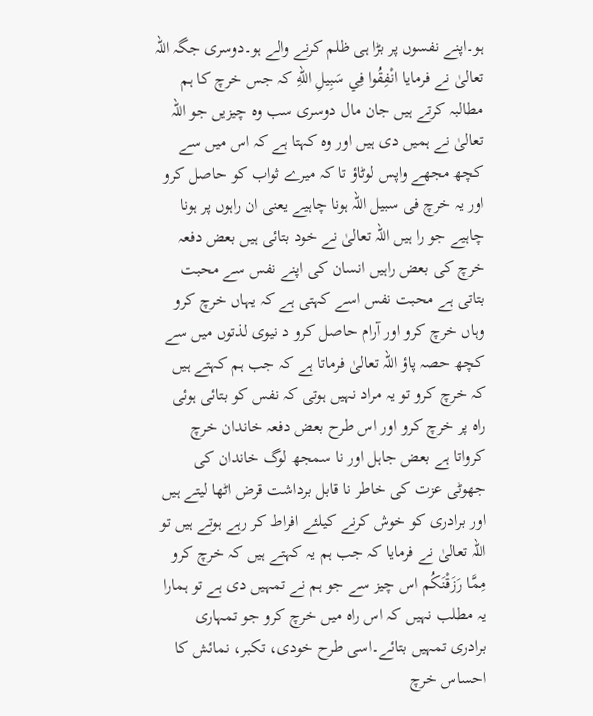ہو۔اپنے نفسوں پر بڑا ہی ظلم کرنے والے ہو۔دوسری جگہ اللہ تعالیٰ نے فرمایا انْفِقُوا فِي سَبِیلِ اللهِ کہ جس خرچ کا ہم مطالبہ کرتے ہیں جان مال دوسری سب وہ چیزیں جو اللہ تعالیٰ نے ہمیں دی ہیں اور وہ کہتا ہے کہ اس میں سے کچھ مجھے واپس لوٹاؤ تا کہ میرے ثواب کو حاصل کرو اور یہ خرچ فی سبیل اللہ ہونا چاہیے یعنی ان راہوں پر ہونا چاہیے جو را ہیں اللہ تعالیٰ نے خود بتائی ہیں بعض دفعہ خرچ کی بعض راہیں انسان کی اپنے نفس سے محبت بتاتی ہے محبت نفس اسے کہتی ہے کہ یہاں خرچ کرو وہاں خرچ کرو اور آرام حاصل کرو د نیوی لذتوں میں سے کچھ حصہ پاؤ اللہ تعالیٰ فرماتا ہے کہ جب ہم کہتے ہیں کہ خرچ کرو تو یہ مراد نہیں ہوتی کہ نفس کو بتائی ہوئی راہ پر خرچ کرو اور اس طرح بعض دفعہ خاندان خرچ کرواتا ہے بعض جاہل اور نا سمجھ لوگ خاندان کی جھوٹی عزت کی خاطر نا قابل برداشت قرض اٹھا لیتے ہیں اور برادری کو خوش کرنے کیلئے افراط کر رہے ہوتے ہیں تو اللہ تعالیٰ نے فرمایا کہ جب ہم یہ کہتے ہیں کہ خرچ کرو مِمَّا رَزَقْنَكُم اس چیز سے جو ہم نے تمہیں دی ہے تو ہمارا یہ مطلب نہیں کہ اس راہ میں خرچ کرو جو تمہاری برادری تمہیں بتائے۔اسی طرح خودی، تکبر، نمائش کا احساس خرچ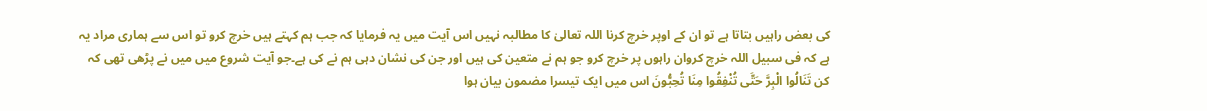کی بعض راہیں بتاتا ہے تو ان کے اوپر خرچ کرنا اللہ تعالیٰ کا مطالبہ نہیں اس آیت میں یہ فرمایا کہ جب ہم کہتے ہیں خرچ کرو تو اس سے ہماری مراد یہ ہے کہ فی سبیل اللہ خرچ کروان راہوں پر خرچ کرو جو ہم نے متعین کی ہیں اور جن کی نشان دہی ہم نے کی ہے۔جو آیت شروع میں میں نے پڑھی تھی کہ کن تَنَالُوا الْبِرَّ حَتَّى تُنْفِقُوا مِنَا تُحِبُّونَ اس میں ایک تیسرا مضمون بیان ہوا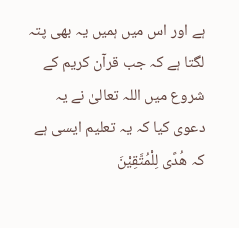ہے اور اس میں ہمیں یہ بھی پتہ لگتا ہے کہ جب قرآن کریم کے شروع میں اللہ تعالیٰ نے یہ دعوی کیا کہ یہ تعلیم ایسی ہے کہ هُدًى لِلْمُتَّقِيْنَ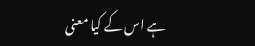ہے اس کے کیا معنی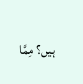ہیں؟ مِمَّا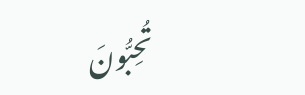تُحِبُّونَ